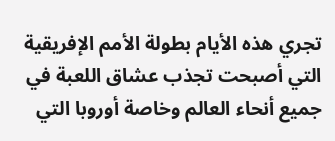تجري هذه الأيام بطولة الأمم الإفريقية التي أصبحت تجذب عشاق اللعبة في جميع أنحاء العالم وخاصة أوروبا التي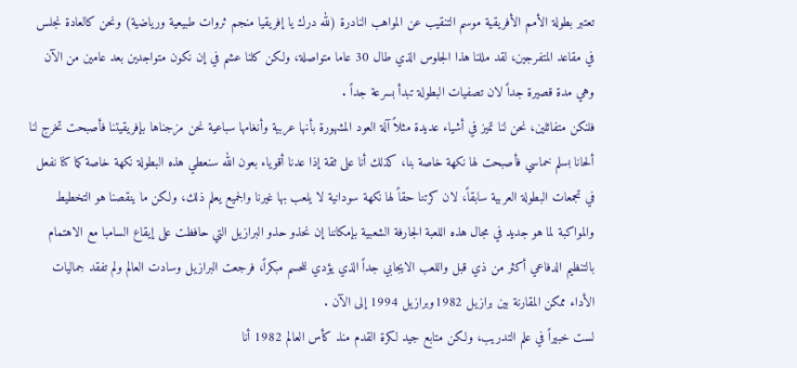تعتبر بطولة الأمم الأفريقية موسم التنقيب عن المواهب النادرة (لله درك يا إفريقيا منجم ثروات طبيعية ورياضية) ونحن كالعادة نجلس في مقاعد المتفرجين، لقد مللنا هذا الجلوس الذي طال 30 عاما متواصلة، ولكن كلنا عشم في إن نكون متواجدين بعد عامين من الآن وهي مدة قصيرة جداً لان تصفيات البطولة تبدأ بسرعة جداً .
فلنكن متفائلين، نحن لنا تميز في أشياء عديدة مثلاً آلة العود المشهورة بأنها عربية وأنغامها سباعية نحن مزجناها بإفريقيتنا فأصبحت تخرج لنا ألحانا بسلم خماسي فأصبحت لها نكهة خاصة بنا، كذلك أنا على ثقة إذا عدنا أقوياء بعون الله سنعطي هذه البطولة نكهة خاصة كما كنا نفعل في تجمعات البطولة العربية سابقاً، لان كرتنا حقاً لها نكهة سودانية لا يلعب بها غيرنا والجميع يعلم ذلك، ولكن ما ينقصنا هو التخطيط والمواكبة لما هو جديد في مجال هذه اللعبة الجارفة الشعبية بإمكاننا إن نحذو حذو البرازيل التي حافظت على إيقاع السامبا مع الاهتمام بالتنظيم الدفاعي أكثر من ذي قبل واللعب الايجابي جداً الذي يؤدي للحسم مبكراً، فرجعت البرازيل وسادت العالم ولم تفقد جماليات الأداء ممكن المقارنة بين برازيل 1982وبرازيل 1994 إلى الآن .
لست خبيراً في علم التدريب، ولكن متابع جيد لكرة القدم منذ كأس العالم 1982 أنا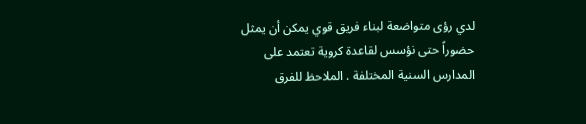لدي رؤى متواضعة لبناء فريق قوي يمكن أن يمثل حضوراً حتى نؤسس لقاعدة كروية تعتمد على المدارس السنية المختلفة . الملاحظ للفرق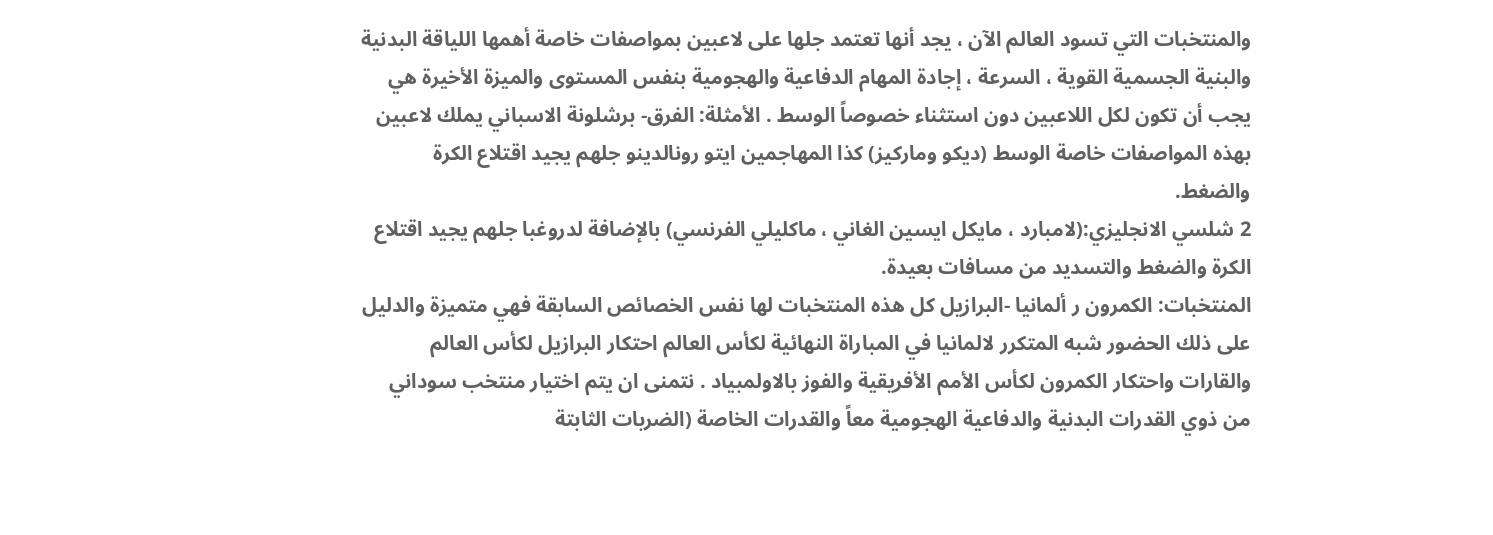والمنتخبات التي تسود العالم الآن ، يجد أنها تعتمد جلها على لاعبين بمواصفات خاصة أهمها اللياقة البدنية والبنية الجسمية القوية ، السرعة ، إجادة المهام الدفاعية والهجومية بنفس المستوى والميزة الأخيرة هي يجب أن تكون لكل اللاعبين دون استثناء خصوصاً الوسط . الأمثلة: الفرق- برشلونة الاسباني يملك لاعبين بهذه المواصفات خاصة الوسط (ديكو وماركيز) كذا المهاجمين ايتو رونالدينو جلهم يجيد اقتلاع الكرة والضغط.
2 شلسي الانجليزي:(لامبارد ، مايكل ايسين الغاني ، ماكليلي الفرنسي) بالإضافة لدروغبا جلهم يجيد اقتلاع الكرة والضغط والتسديد من مسافات بعيدة.
المنتخبات: الكمرون ر ألمانيا -البرازيل كل هذه المنتخبات لها نفس الخصائص السابقة فهي متميزة والدليل على ذلك الحضور شبه المتكرر لالمانيا في المباراة النهائية لكأس العالم احتكار البرازيل لكأس العالم والقارات واحتكار الكمرون لكأس الأمم الأفريقية والفوز بالاولمبياد . نتمنى ان يتم اختيار منتخب سوداني من ذوي القدرات البدنية والدفاعية الهجومية معاً والقدرات الخاصة (الضربات الثابتة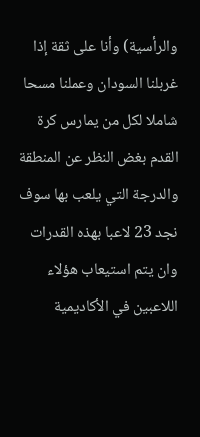والرأسية) وأنا على ثقة إذا غربلنا السودان وعملنا مسحا شاملا لكل من يمارس كرة القدم بغض النظر عن المنطقة والدرجة التي يلعب بها سوف نجد 23 لاعبا بهذه القدرات وان يتم استيعاب هؤلاء اللاعبين في الأكاديمية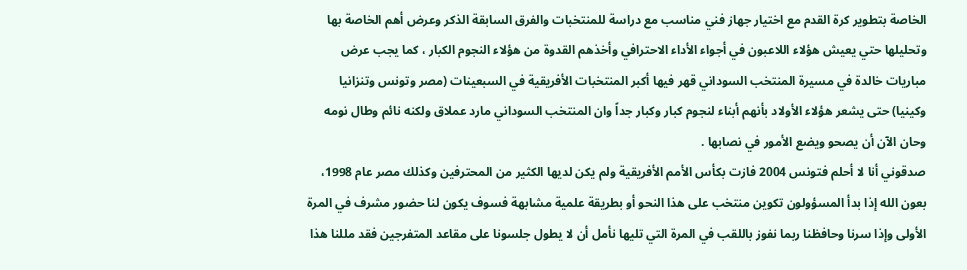الخاصة بتطوير كرة القدم مع اختيار جهاز فني مناسب مع دراسة للمنتخبات والفرق السابقة الذكر وعرض أهم الخاصة بها وتحليلها حتي يعيش هؤلاء اللاعبون في أجواء الأداء الاحترافي وأخذهم القدوة من هؤلاء النجوم الكبار ، كما يجب عرض مباريات خالدة في مسيرة المنتخب السوداني قهر فيها أكبر المنتخبات الأفريقية في السبعينات (مصر وتونس وتنزانيا وكينيا) حتى يشعر هؤلاء الأولاد بأنهم أبناء لنجوم كبار وكبار جداً وان المنتخب السوداني مارد عملاق ولكنه نائم وطال نومه وحان الآن أن يصحو ويضع الأمور في نصابها .
صدقوني أنا لا أحلم فتونس 2004 فازت بكأس الأمم الأفريقية ولم يكن لديها الكثير من المحترفين وكذلك مصر عام 1998، بعون الله إذا بدأ المسؤولون تكوين منتخب على هذا النحو أو بطريقة علمية مشابهة فسوف يكون لنا حضور مشرف في المرة الأولى وإذا سرنا وحافظنا ربما نفوز باللقب في المرة التي تليها نأمل أن لا يطول جلسونا على مقاعد المتفرجين فقد مللنا هذا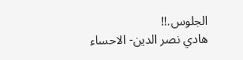الجلوس.!!
هادي نصر الدين- الاحساء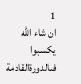1
ان شاء الله يكسبوا فىالدورةالقادمة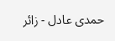حمدى عادل - زائر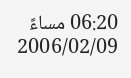06:20 مساءً 2006/02/09